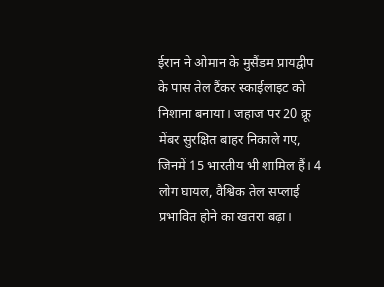ईरान ने ओमान के मुसैंडम प्रायद्वीप के पास तेल टैंकर स्काईलाइट को निशाना बनाया। जहाज पर 20 क्रू मेंबर सुरक्षित बाहर निकाले गए, जिनमें 15 भारतीय भी शामिल हैं। 4 लोग घायल, वैश्विक तेल सप्लाई प्रभावित होने का खतरा बढ़ा।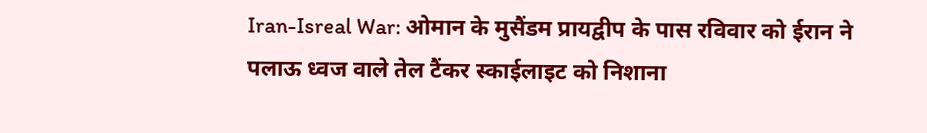Iran-Isreal War: ओमान के मुसैंडम प्रायद्वीप के पास रविवार को ईरान ने पलाऊ ध्वज वाले तेल टैंकर स्काईलाइट को निशाना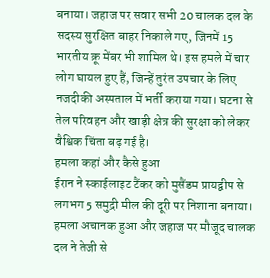बनाया। जहाज पर सवार सभी 20 चालक दल के सदस्य सुरक्षित बाहर निकाले गए, जिनमें 15 भारतीय क्रू मेंबर भी शामिल थे। इस हमले में चार लोग घायल हुए हैं, जिन्हें तुरंत उपचार के लिए नजदीकी अस्पताल में भर्ती कराया गया। घटना से तेल परिवहन और खाड़ी क्षेत्र की सुरक्षा को लेकर वैश्विक चिंता बढ़ गई है।
हमला कहां और कैसे हुआ
ईरान ने स्काईलाइट टैंकर को मुसैंडम प्रायद्वीप से लगभग 5 समुद्री मील की दूरी पर निशाना बनाया। हमला अचानक हुआ और जहाज पर मौजूद चालक दल ने तेजी से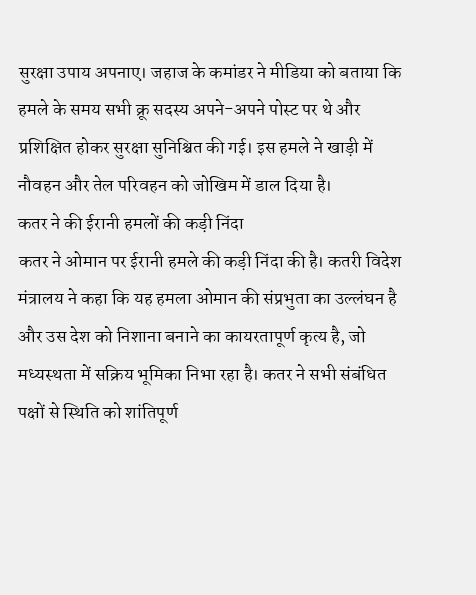सुरक्षा उपाय अपनाए। जहाज के कमांडर ने मीडिया को बताया कि हमले के समय सभी क्रू सदस्य अपने-अपने पोस्ट पर थे और प्रशिक्षित होकर सुरक्षा सुनिश्चित की गई। इस हमले ने खाड़ी में नौवहन और तेल परिवहन को जोखिम में डाल दिया है।
कतर ने की ईरानी हमलों की कड़ी निंदा
कतर ने ओमान पर ईरानी हमले की कड़ी निंदा की है। कतरी विदेश मंत्रालय ने कहा कि यह हमला ओमान की संप्रभुता का उल्लंघन है और उस देश को निशाना बनाने का कायरतापूर्ण कृत्य है, जो मध्यस्थता में सक्रिय भूमिका निभा रहा है। कतर ने सभी संबंधित पक्षों से स्थिति को शांतिपूर्ण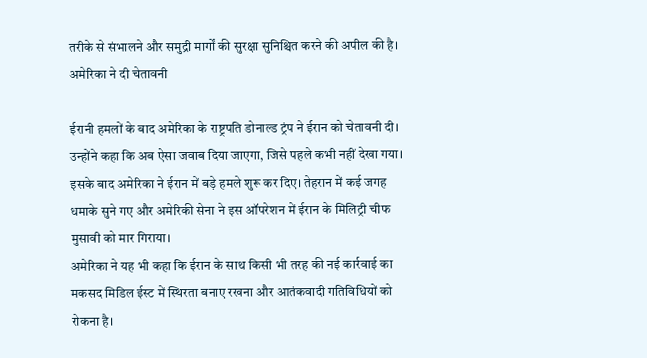तरीके से संभालने और समुद्री मार्गों की सुरक्षा सुनिश्चित करने की अपील की है।
अमेरिका ने दी चेतावनी

ईरानी हमलों के बाद अमेरिका के राष्ट्रपति डोनाल्ड ट्रंप ने ईरान को चेतावनी दी। उन्होंने कहा कि अब ऐसा जवाब दिया जाएगा, जिसे पहले कभी नहीं देखा गया। इसके बाद अमेरिका ने ईरान में बड़े हमले शुरू कर दिए। तेहरान में कई जगह धमाके सुने गए और अमेरिकी सेना ने इस ऑपरेशन में ईरान के मिलिट्री चीफ मुसावी को मार गिराया।
अमेरिका ने यह भी कहा कि ईरान के साथ किसी भी तरह की नई कार्रवाई का मकसद मिडिल ईस्ट में स्थिरता बनाए रखना और आतंकवादी गतिविधियों को रोकना है।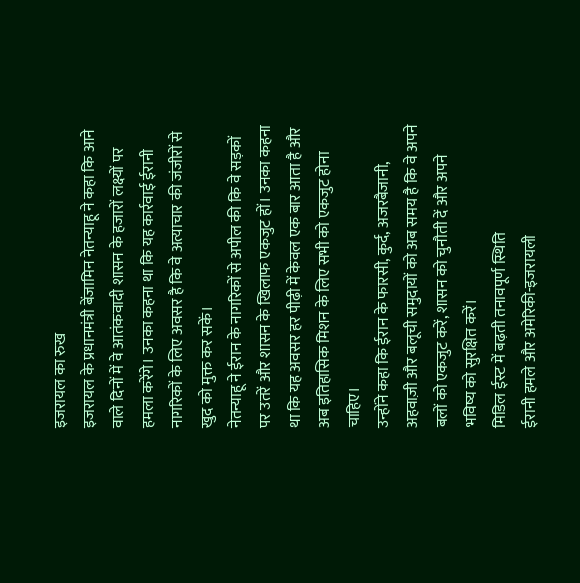इजरायल का रुख
इजरायल के प्रधानमंत्री बेंजामिन नेतन्याहू ने कहा कि आने वाले दिनों में वे आतंकवादी शासन के हजारों लक्ष्यों पर हमला करेंगे। उनका कहना था कि यह कार्रवाई ईरानी नागरिकों के लिए अवसर है कि वे अत्याचार की जंजीरों से खुद को मुक्त कर सकें।
नेतन्याहू ने ईरान के नागरिकों से अपील की कि वे सड़कों पर उतरें और शासन के खिलाफ एकजुट हों। उनका कहना था कि यह अवसर हर पीढ़ी में केवल एक बार आता है और अब इतिहासिक मिशन के लिए सभी को एकजुट होना चाहिए।
उन्होंने कहा कि ईरान के फारसी, कुर्द, अजरबैजानी, अहवाज़ी और बलूची समुदायों को अब समय है कि वे अपने बलों को एकजुट करें, शासन को चुनौती दें और अपने भविष्य को सुरक्षित करें।
मिडिल ईस्ट में बढ़ती तनावपूर्ण स्थिति
ईरानी हमले और अमेरिकी-इजरायली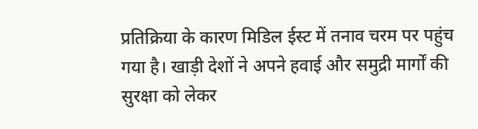प्रतिक्रिया के कारण मिडिल ईस्ट में तनाव चरम पर पहुंच गया है। खाड़ी देशों ने अपने हवाई और समुद्री मार्गों की सुरक्षा को लेकर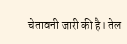चेतावनी जारी की है। तेल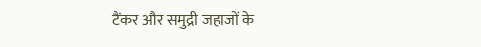टैंकर और समुद्री जहाजों के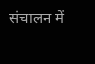संचालन में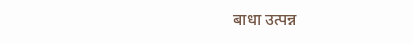बाधा उत्पन्न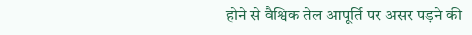होने से वैश्विक तेल आपूर्ति पर असर पड़ने की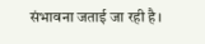संभावना जताई जा रही है।